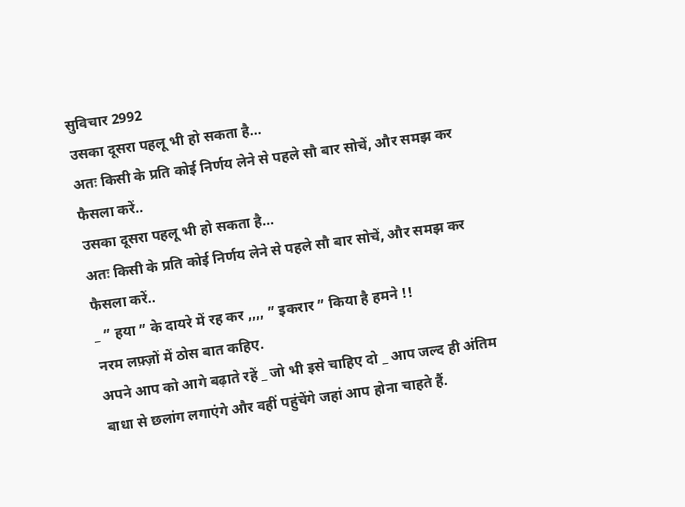सुविचार 2992
उसका दूसरा पहलू भी हो सकता है…
अतः किसी के प्रति कोई निर्णय लेने से पहले सौ बार सोचें, और समझ कर फैसला करें..
उसका दूसरा पहलू भी हो सकता है…
अतः किसी के प्रति कोई निर्णय लेने से पहले सौ बार सोचें, और समझ कर फैसला करें..
_ ” हया ” के दायरे में रह कर ,,,, ” इकरार ” किया है हमने !!
नरम लफ़्ज़ों में ठोस बात कहिए.
अपने आप को आगे बढ़ाते रहें _ जो भी इसे चाहिए दो _ आप जल्द ही अंतिम बाधा से छलांग लगाएंगे और वहीं पहुंचेंगे जहां आप होना चाहते हैं.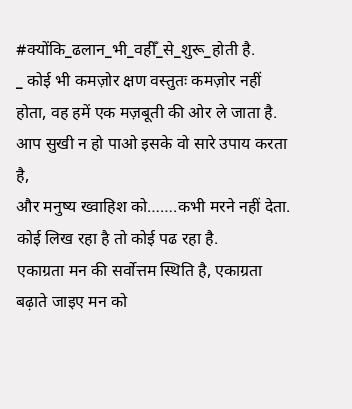#क्योंकि_ढलान_भी_वहीँ_से_शुरू_होती है.
_ कोई भी कमज़ोर क्षण वस्तुतः कमज़ोर नहीं होता, वह हमें एक मज़बूती की ओर ले जाता है.
आप सुखी न हो पाओ इसके वो सारे उपाय करता है,
और मनुष्य ख्वाहिश को…….कभी मरने नहीं देता.
कोई लिख रहा है तो कोई पढ रहा है.
एकाग्रता मन की सर्वोत्तम स्थिति है, एकाग्रता बढ़ाते जाइए मन को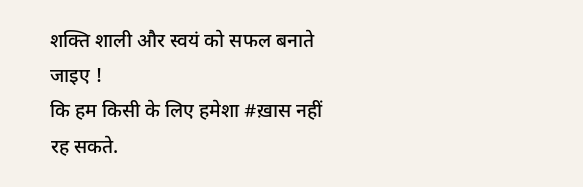शक्ति शाली और स्वयं को सफल बनाते जाइए !
कि हम किसी के लिए हमेशा #ख़ास नहीं रह सकते.